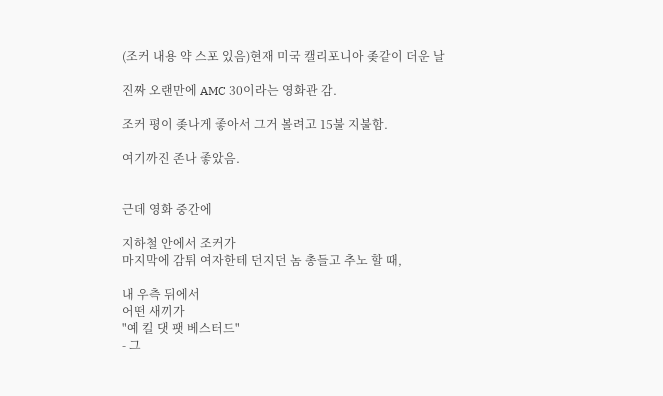(조커 내용 약 스포 있음)현재 미국 캘리포니아 좆같이 더운 날

진짜 오랜만에 AMC 30이라는 영화관 감.

조커 평이 좆나게 좋아서 그거 볼려고 15불 지불함.

여기까진 존나 좋았음.


근데 영화 중간에

지하철 안에서 조커가
마지막에 감튀 여자한테 던지던 놈 총들고 추노 할 때,

내 우측 뒤에서
어떤 새끼가
"예 킬 댓 팻 베스터드"
- 그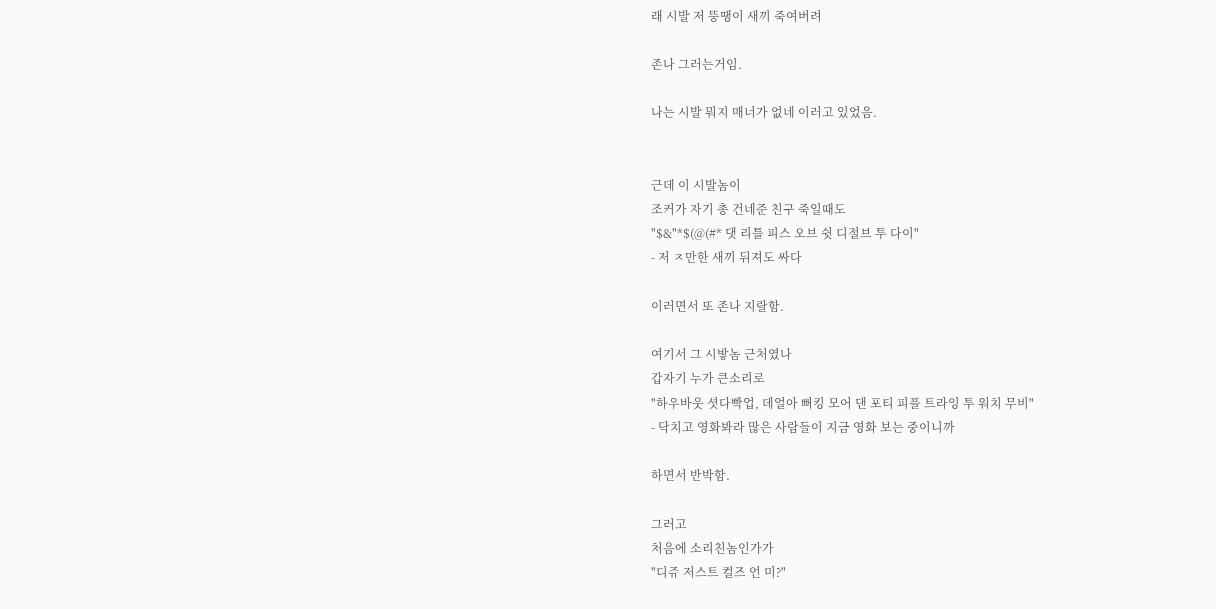래 시발 저 뚱땡이 새끼 죽여버려

존나 그러는거임.

나는 시발 뭐지 매너가 없네 이러고 있었음.


근데 이 시발놈이
조커가 자기 총 건네준 친구 죽일때도
"$&"*$(@(#* 댓 리틀 피스 오브 쉿 디절브 투 다이"
- 저 ㅈ만한 새끼 뒤져도 싸다

이러면서 또 존나 지랄함.

여기서 그 시밯놈 근처였나
갑자기 누가 큰소리로
"하우바웃 셧다빡업, 데얼아 뻐킹 모어 댄 포티 피플 트라잉 투 워치 무비"
- 닥치고 영화봐라 많은 사람들이 지금 영화 보는 중이니까

하면서 반박함.

그러고
처음에 소리친놈인가가
"디쥬 저스트 컬즈 언 미?"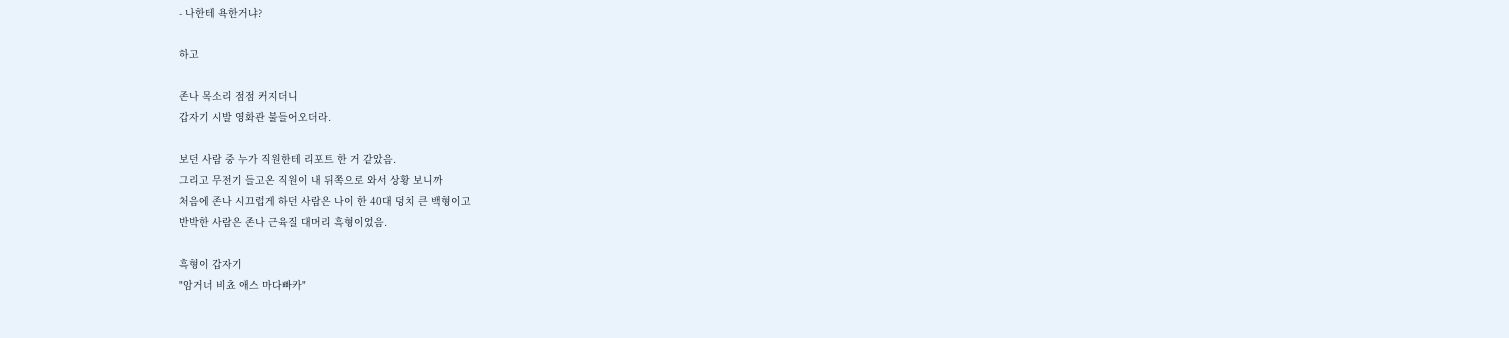- 나한테 욕한거냐?

하고

존나 목소리 점점 커지더니
갑자기 시발 영화관 불들어오더라.

보던 사람 중 누가 직원한테 리포트 한 거 같았음.
그리고 무전기 들고온 직원이 내 뒤쪽으로 와서 상황 보니까
처음에 존나 시끄럽게 하던 사람은 나이 한 40대 덩치 큰 백형이고
반박한 사람은 존나 근육질 대머리 흑형이었음.

흑형이 갑자기
"암거너 비쵸 애스 마다빠카"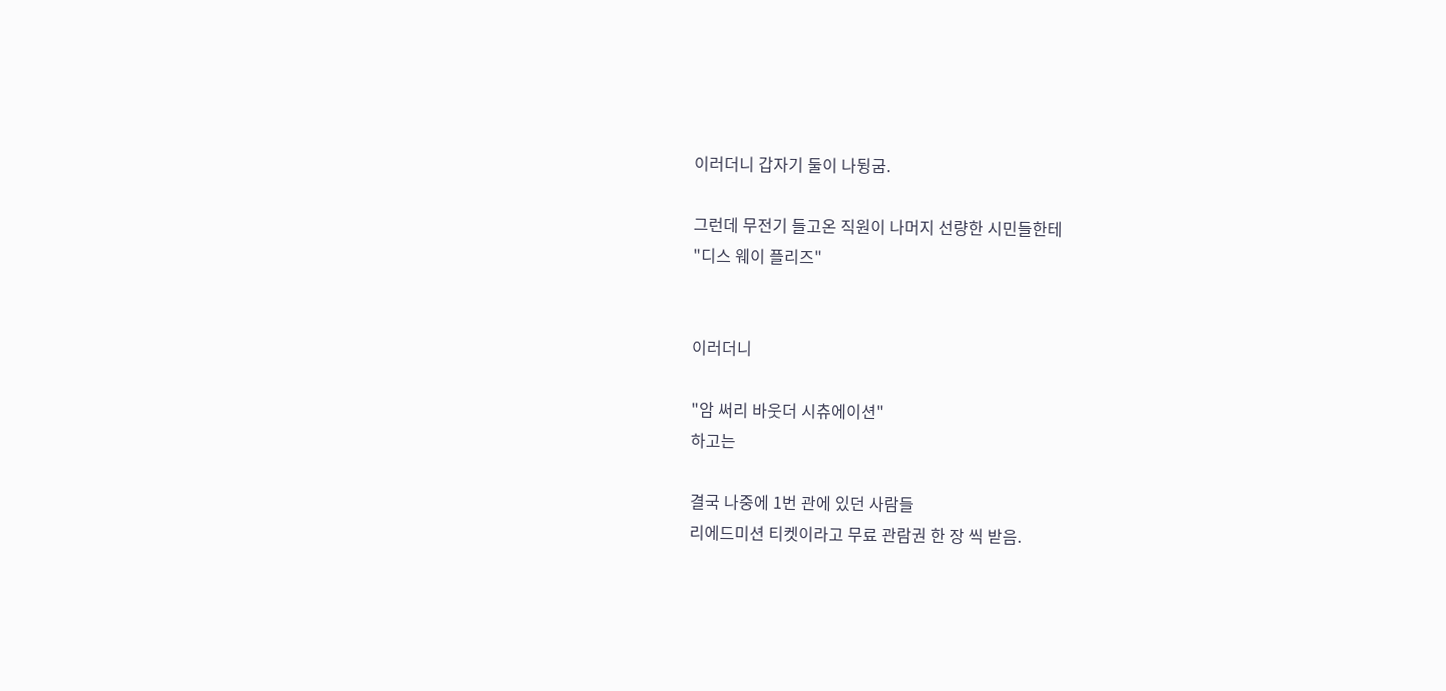이러더니 갑자기 둘이 나뒹굼.

그런데 무전기 들고온 직원이 나머지 선량한 시민들한테
"디스 웨이 플리즈"


이러더니

"암 써리 바웃더 시츄에이션"
하고는

결국 나중에 1번 관에 있던 사람들
리에드미션 티켓이라고 무료 관람권 한 장 씩 받음.